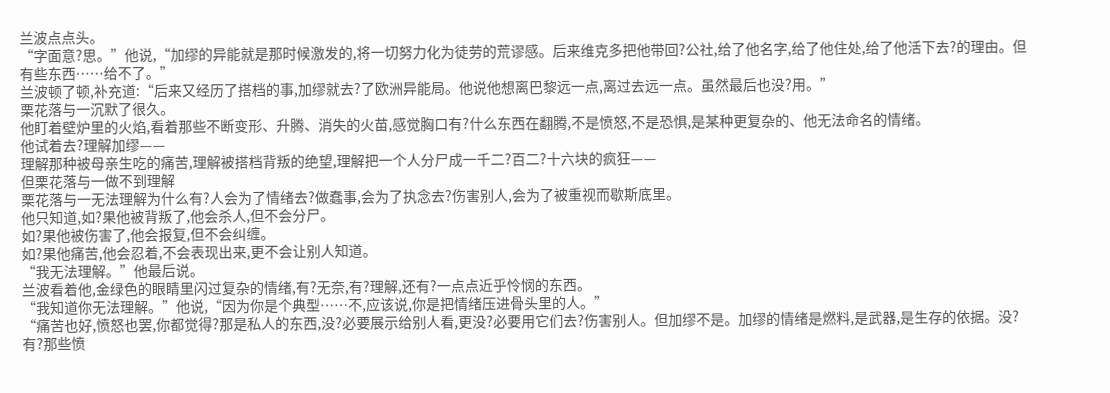兰波点点头。
“字面意?思。”他说,“加缪的异能就是那时候激发的,将一切努力化为徒劳的荒谬感。后来维克多把他带回?公社,给了他名字,给了他住处,给了他活下去?的理由。但有些东西……给不了。”
兰波顿了顿,补充道:“后来又经历了搭档的事,加缪就去?了欧洲异能局。他说他想离巴黎远一点,离过去远一点。虽然最后也没?用。”
栗花落与一沉默了很久。
他盯着壁炉里的火焰,看着那些不断变形、升腾、消失的火苗,感觉胸口有?什么东西在翻腾,不是愤怒,不是恐惧,是某种更复杂的、他无法命名的情绪。
他试着去?理解加缪——
理解那种被母亲生吃的痛苦,理解被搭档背叛的绝望,理解把一个人分尸成一千二?百二?十六块的疯狂——
但栗花落与一做不到理解
栗花落与一无法理解为什么有?人会为了情绪去?做蠢事,会为了执念去?伤害别人,会为了被重视而歇斯底里。
他只知道,如?果他被背叛了,他会杀人,但不会分尸。
如?果他被伤害了,他会报复,但不会纠缠。
如?果他痛苦,他会忍着,不会表现出来,更不会让别人知道。
“我无法理解。”他最后说。
兰波看着他,金绿色的眼睛里闪过复杂的情绪,有?无奈,有?理解,还有?一点点近乎怜悯的东西。
“我知道你无法理解。”他说,“因为你是个典型……不,应该说,你是把情绪压进骨头里的人。”
“痛苦也好,愤怒也罢,你都觉得?那是私人的东西,没?必要展示给别人看,更没?必要用它们去?伤害别人。但加缪不是。加缪的情绪是燃料,是武器,是生存的依据。没?有?那些愤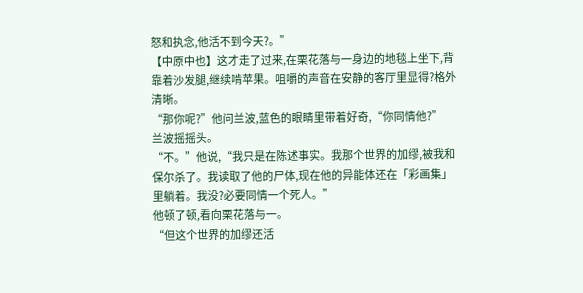怒和执念,他活不到今天?。”
【中原中也】这才走了过来,在栗花落与一身边的地毯上坐下,背靠着沙发腿,继续啃苹果。咀嚼的声音在安静的客厅里显得?格外清晰。
“那你呢?”他问兰波,蓝色的眼睛里带着好奇,“你同情他?”
兰波摇摇头。
“不。”他说,“我只是在陈述事实。我那个世界的加缪,被我和保尔杀了。我读取了他的尸体,现在他的异能体还在「彩画集」里躺着。我没?必要同情一个死人。”
他顿了顿,看向栗花落与一。
“但这个世界的加缪还活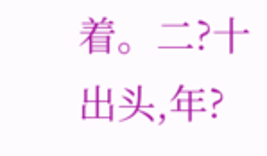着。二?十出头,年?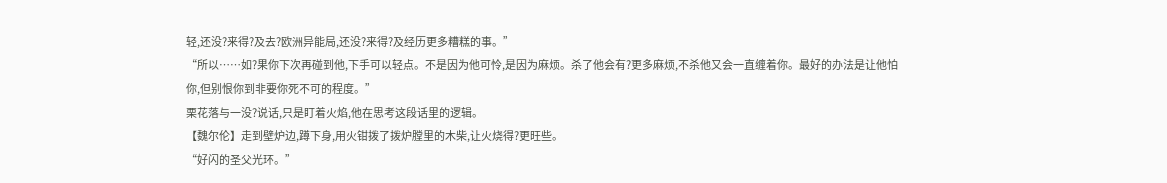轻,还没?来得?及去?欧洲异能局,还没?来得?及经历更多糟糕的事。”
“所以……如?果你下次再碰到他,下手可以轻点。不是因为他可怜,是因为麻烦。杀了他会有?更多麻烦,不杀他又会一直缠着你。最好的办法是让他怕你,但别恨你到非要你死不可的程度。”
栗花落与一没?说话,只是盯着火焰,他在思考这段话里的逻辑。
【魏尔伦】走到壁炉边,蹲下身,用火钳拨了拨炉膛里的木柴,让火烧得?更旺些。
“好闪的圣父光环。”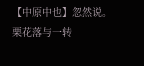【中原中也】忽然说。
栗花落与一转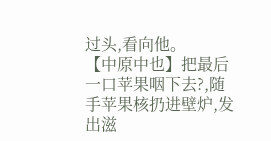过头,看向他。
【中原中也】把最后一口苹果咽下去?,随手苹果核扔进壁炉,发出滋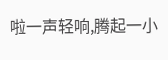啦一声轻响,腾起一小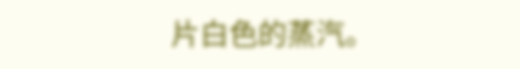片白色的蒸汽。